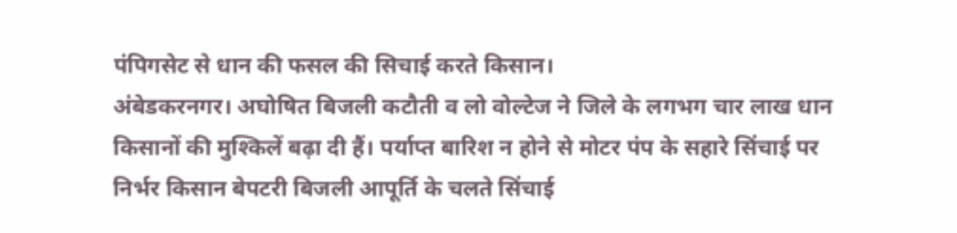पंपिगसेट से धान की फसल की सिचाई करते किसान।
अंबेडकरनगर। अघोषित बिजली कटौती व लो वोल्टेज ने जिले के लगभग चार लाख धान किसानों की मुश्किलें बढ़ा दी हैं। पर्याप्त बारिश न होने से मोटर पंप के सहारे सिंचाई पर निर्भर किसान बेपटरी बिजली आपूर्ति के चलते सिंचाई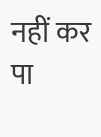नहीं कर पा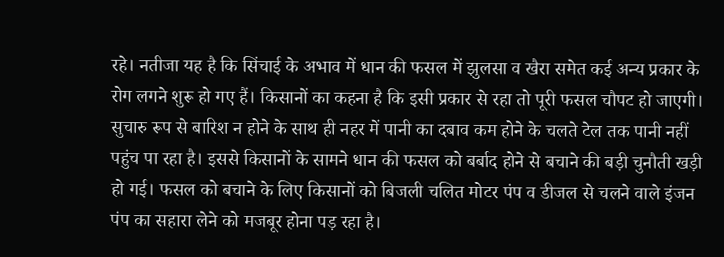रहे। नतीजा यह है कि सिंचाई के अभाव में धान की फसल में झुलसा व खैरा समेत कई अन्य प्रकार के रोग लगने शुरू हो गए हैं। किसानों का कहना है कि इसी प्रकार से रहा तो पूरी फसल चौपट हो जाएगी।
सुचारु रूप से बारिश न होने के साथ ही नहर में पानी का दबाव कम होने के चलते टेल तक पानी नहीं पहुंच पा रहा है। इससे किसानों के सामने धान की फसल को बर्बाद होने से बचाने की बड़ी चुनौती खड़ी हो गई। फसल को बचाने के लिए किसानों को बिजली चलित मोटर पंप व डीजल से चलने वाले इंजन पंप का सहारा लेने को मजबूर होना पड़ रहा है।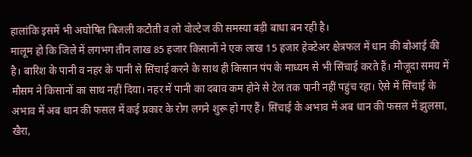हालांकि इसमें भी अघोषित बिजली कटौती व लो वोल्टेज की समस्या बड़ी बाधा बन रही है।
मालूम हो कि जिले में लगभग तीन लाख 85 हजार किसानों ने एक लाख 15 हजार हेक्टेअर क्षेत्रफल में धान की बोआई की है। बारिश के पानी व नहर के पानी से सिंचाई करने के साथ ही किसान पंप के माध्यम से भी सिंचाई करते हैं। मौजूदा समय में मौसम ने किसानों का साथ नहीं दिया। नहर में पानी का दबाव कम होने से टेल तक पानी नहीं पहुंच रहा। ऐसे में सिंचाई के अभाव में अब धान की फसल में कई प्रकार के रोग लगने शुरू हो गए हैं। सिंचाई के अभाव में अब धान की फसल में झुलसा, खैरा,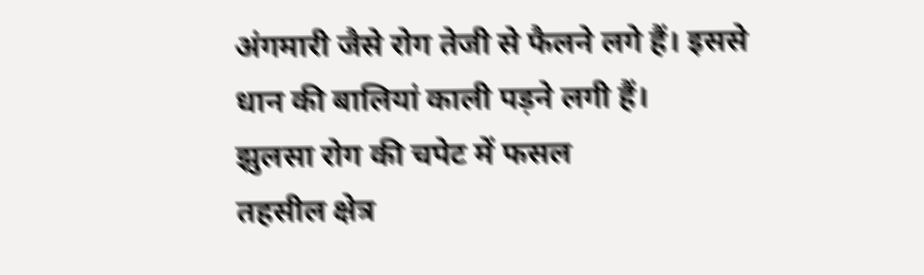अंगमारी जैसे रोग तेजी से फैलने लगे हैं। इससे धान की बालियां काली पड़ने लगी हैं।
झुलसा रोग की चपेट में फसल
तहसील क्षेत्र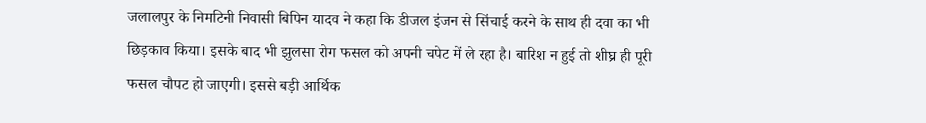जलालपुर के निमटिनी निवासी बिपिन यादव ने कहा कि डीजल इंजन से सिंचाई करने के साथ ही दवा का भी छिड़काव किया। इसके बाद भी झुलसा रोग फसल को अपनी चपेट में ले रहा है। बारिश न हुई तो शीघ्र ही पूरी फसल चौपट हो जाएगी। इससे बड़ी आर्थिक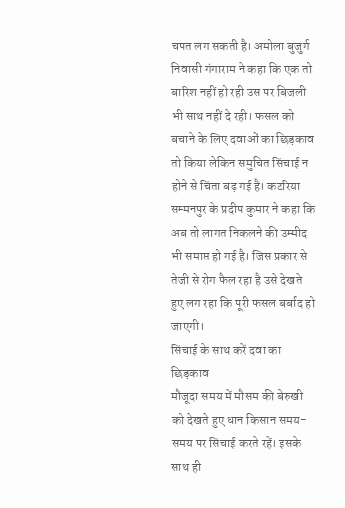चपत लग सकती है। अमोला बुजुर्ग निवासी गंगाराम ने कहा कि एक तो बारिश नहीं हो रही उस पर बिजली भी साथ नहीं दे रही। फसल को बचाने के लिए दवाओं का छिड़काव तो किया लेकिन समुचित सिंचाई न होने से चिंता बढ़ गई है। कटरिया सम्मनपुर के प्रदीप कुमार ने कहा कि अब तो लागत निकलने की उम्मीद भी समाप्त हो गई है। जिस प्रकार से तेजी से रोग फैल रहा है उसे देखते हुए लग रहा कि पूरी फसल बर्बाद हो जाएगी।
सिंचाई के साथ करें दवा का छिड़काव
मौजूदा समय में मौसम की बेरुखी को देखते हुए धान किसान समय-समय पर सिंचाई करते रहें। इसके साथ ही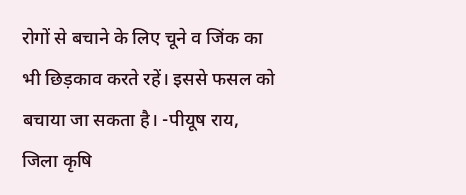रोगों से बचाने के लिए चूने व जिंक का भी छिड़काव करते रहें। इससे फसल को बचाया जा सकता है। -पीयूष राय, जिला कृषि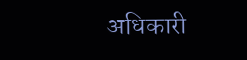अधिकारी